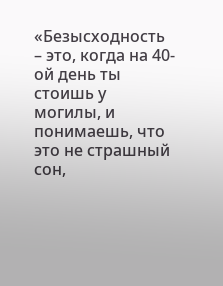«Безысходность – это, когда на 40-ой день ты стоишь у могилы, и понимаешь, что это не страшный сон,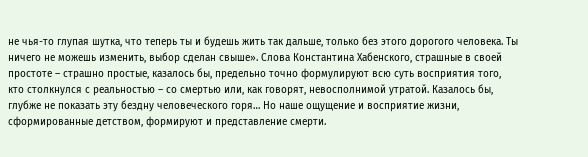не чья-то глупая шутка, что теперь ты и будешь жить так дальше, только без этого дорогого человека. Ты ничего не можешь изменить, выбор сделан свыше». Слова Константина Хабенского, страшные в своей простоте – страшно простые, казалось бы, предельно точно формулируют всю суть восприятия того, кто столкнулся с реальностью – со смертью или, как говорят, невосполнимой утратой. Казалось бы, глубже не показать эту бездну человеческого горя… Но наше ощущение и восприятие жизни, сформированные детством, формируют и представление смерти.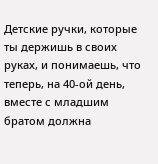Детские ручки, которые ты держишь в своих руках, и понимаешь, что теперь, на 40-ой день, вместе с младшим братом должна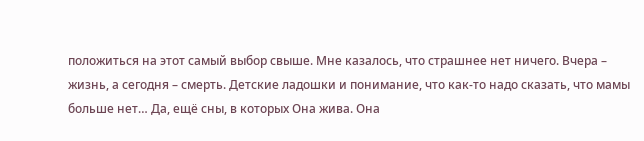положиться на этот самый выбор свыше. Мне казалось, что страшнее нет ничего. Вчера – жизнь, а сегодня – смерть. Детские ладошки и понимание, что как-то надо сказать, что мамы больше нет… Да, ещё сны, в которых Она жива. Она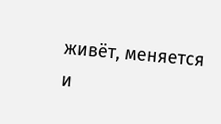живёт, меняется и